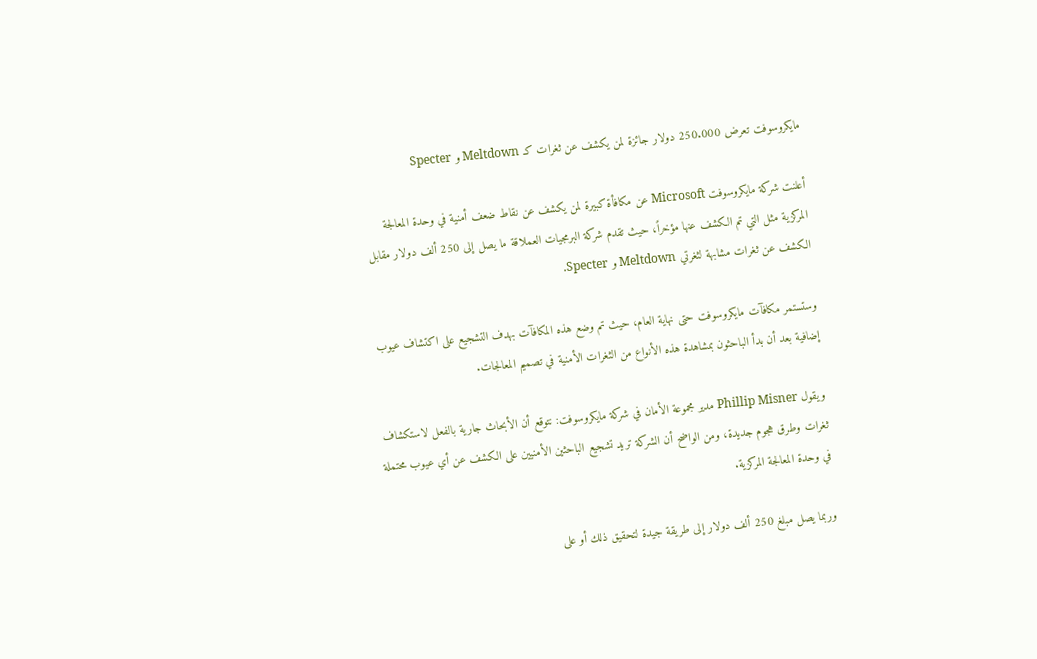مايكروسوفت تعرض 250.000 دولار جائزة لمن يكشف عن ثغرات كـ Meltdown و Specter

أعلنت شركة مايكروسوفت Microsoft عن مكافأة كبيرة لمن يكشف عن نقاط ضعف أمنية في وحدة المعالجة المركزية مثل التي تم الكشف عنها مؤخراً، حيث تقدم شركة البرمجيات العملاقة ما يصل إلى 250 ألف دولار مقابل الكشف عن ثغرات مشابهة لثغرتي Meltdown و Specter.

وستستمر مكافآت مايكروسوفت حتى نهاية العام، حيث تم وضع هذه المكافآت بهدف التشجيع على اكتشاف عيوب إضافية بعد أن بدأ الباحثون بمشاهدة هذه الأنواع من الثغرات الأمنية في تصميم المعالجات.

ويقول Phillip Misner مدير مجموعة الأمان في شركة مايكروسوفت: نتوقع أن الأبحاث جارية بالفعل لاستكشاف ثغرات وطرق هجوم جديدة، ومن الواضح أن الشركة تريد تشجيع الباحثين الأمنيين على الكشف عن أي عيوب محتملة في وحدة المعالجة المركزية.

وربما يصل مبلغ 250 ألف دولار إلى طريقة جيدة لتحقيق ذلك أو على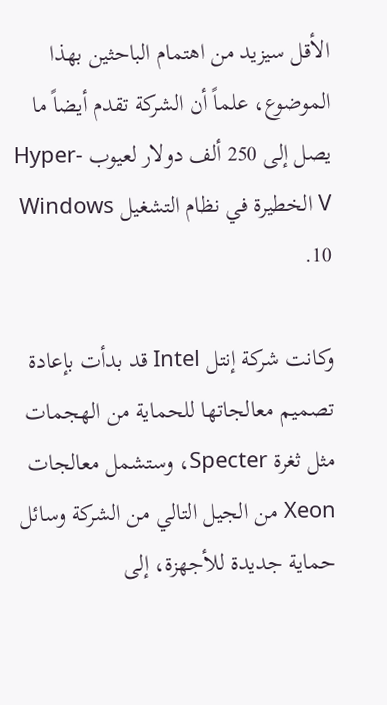الأقل سيزيد من اهتمام الباحثين بهذا الموضوع، علماً أن الشركة تقدم أيضاً ما يصل إلى 250 ألف دولار لعيوب Hyper-V الخطيرة في نظام التشغيل Windows 10.

وكانت شركة إنتل Intel قد بدأت بإعادة تصميم معالجاتها للحماية من الهجمات مثل ثغرة Specter، وستشمل معالجات Xeon من الجيل التالي من الشركة وسائل حماية جديدة للأجهزة، إلى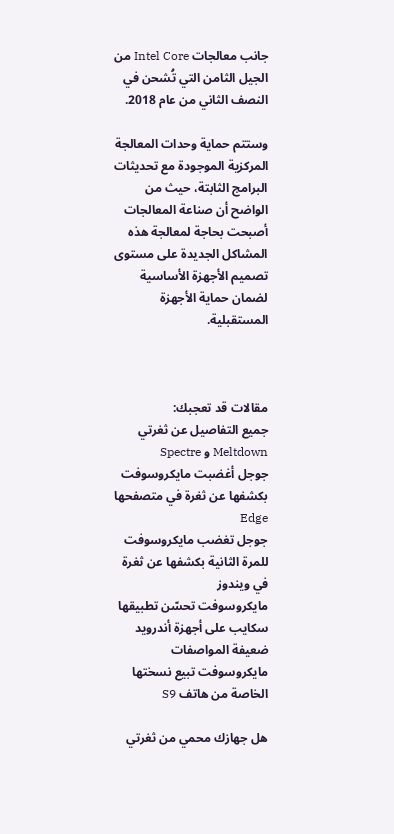جانب معالجات Intel Core من الجيل الثامن التي تُشحن في النصف الثاني من عام 2018.

وستتم حماية وحدات المعالجة المركزية الموجودة مع تحديثات البرامج الثابتة، حيث من الواضح أن صناعة المعالجات أصبحت بحاجة لمعالجة هذه المشاكل الجديدة على مستوى تصميم الأجهزة الأساسية لضمان حماية الأجهزة المستقبلية.



مقالات قد تعجبك:
جميع التفاصيل عن ثغرتي Meltdown و Spectre
جوجل أغضبت مايكروسوفت بكشفها عن ثغرة في متصفحها Edge
جوجل تغضب مايكروسوفت للمرة الثانية بكشفها عن ثغرة في ويندوز
مايكروسوفت تحسّن تطبيقها سكايب على أجهزة أندرويد ضعيفة المواصفات
مايكروسوفت تبيع نسختها الخاصة من هاتف S9

هل جهازك محمي من ثغرتي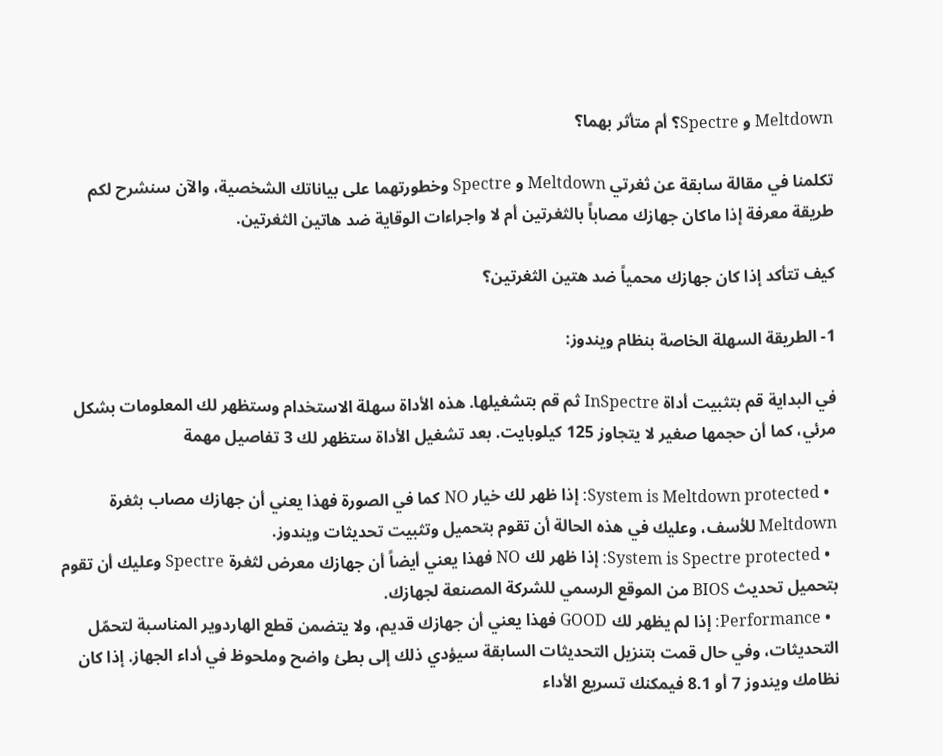Meltdown و Spectre؟ أم متأثر بهما؟

تكلمنا في مقالة سابقة عن ثغرتي Meltdown و Spectre وخطورتهما على بياناتك الشخصية، والآن سنشرح لكم طريقة معرفة إذا ماكان جهازك مصاباً بالثغرتين أم لا واجراءات الوقاية ضد هاتين الثغرتين.

كيف تتأكد إذا كان جهازك محمياً ضد هتين الثغرتين؟

1- الطريقة السهلة الخاصة بنظام ويندوز:

في البداية قم بتثبيت أداة InSpectre ثم قم بتشغيلها. هذه الأداة سهلة الاستخدام وستظهر لك المعلومات بشكل مرئي، كما أن حجمها صغير لا يتجاوز 125 كيلوبايت. بعد تشغيل الأداة ستظهر لك 3 تفاصيل مهمة

  • System is Meltdown protected: إذا ظهر لك خيار NO كما في الصورة فهذا يعني أن جهازك مصاب بثغرة Meltdown للأسف، وعليك في هذه الحالة أن تقوم بتحميل وتثبيت تحديثات ويندوز.
  • System is Spectre protected: إذا ظهر لك NO فهذا يعني أيضاً أن جهازك معرض لثغرة Spectre وعليك أن تقوم بتحميل تحديث BIOS من الموقع الرسمي للشركة المصنعة لجهازك.
  • Performance: إذا لم يظهر لك GOOD فهذا يعني أن جهازك قديم، ولا يتضمن قطع الهاردوير المناسبة لتحمّل التحديثات، وفي حال قمت بتنزيل التحديثات السابقة سيؤدي ذلك إلى بطئ واضح وملحوظ في أداء الجهاز. إذا كان نظامك ويندوز 7 أو 8.1 فيمكنك تسريع الأداء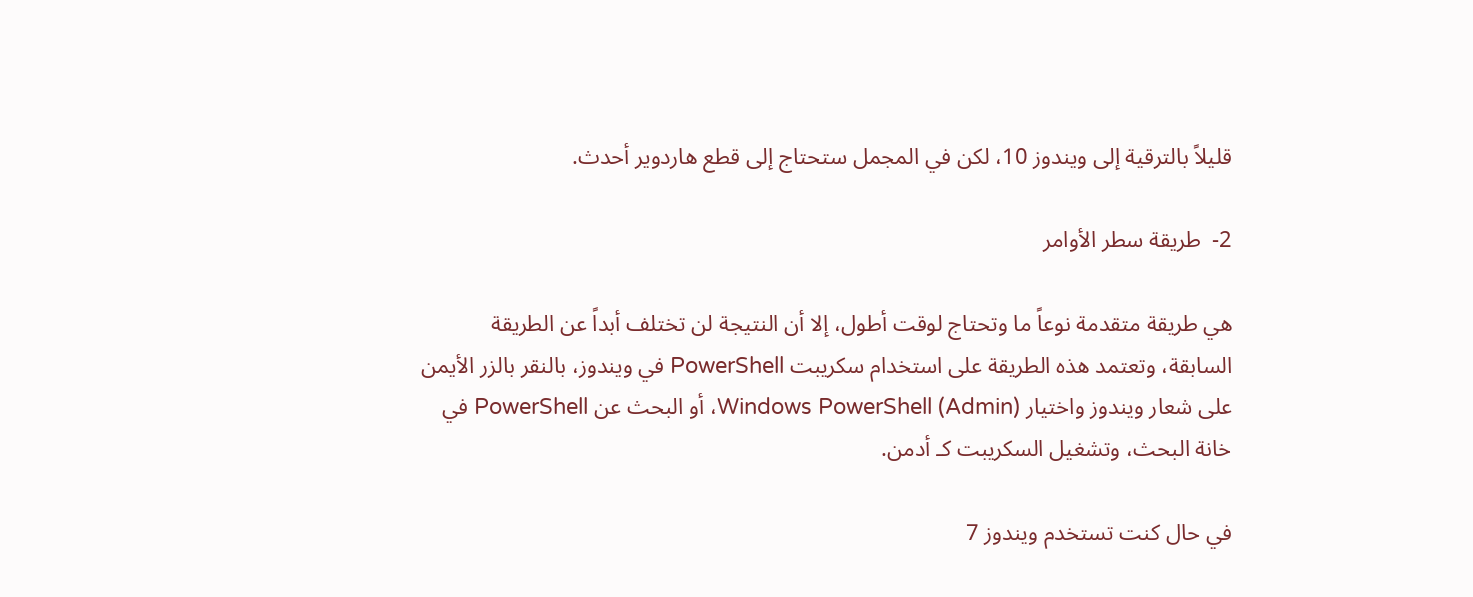قليلاً بالترقية إلى ويندوز 10، لكن في المجمل ستحتاج إلى قطع هاردوير أحدث.

2-  طريقة سطر الأوامر

هي طريقة متقدمة نوعاً ما وتحتاج لوقت أطول، إلا أن النتيجة لن تختلف أبداً عن الطريقة السابقة، وتعتمد هذه الطريقة على استخدام سكريبت PowerShell في ويندوز، بالنقر بالزر الأيمن على شعار ويندوز واختيار (Windows PowerShell (Admin، أو البحث عن PowerShell في خانة البحث، وتشغيل السكريبت كـ أدمن.

في حال كنت تستخدم ويندوز 7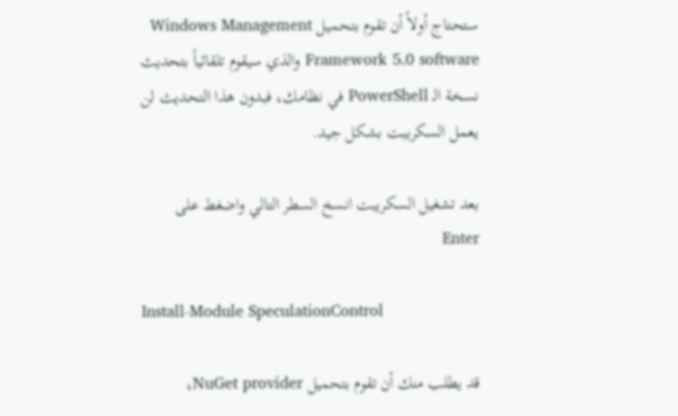ستحتاج أولاً أن تقوم بتحميل Windows Management Framework 5.0 software والذي سيقوم تلقائياً بتحديث نسخة الـ PowerShell في نظامك، فبدون هذا التحديث لن يعمل السكريبت بشكل جيد.

بعد تشغيل السكريبت انسخ السطر التالي واضغط على Enter

Install-Module SpeculationControl

قد يطلب منك أن تقوم بتحميل NuGet provider،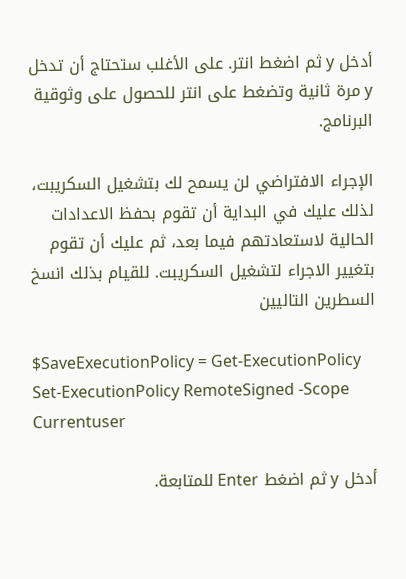أدخل y ثم اضغط انتر. على الأغلب ستحتاج أن تدخل y مرة ثانية وتضغط على انتر للحصول على وثوقية البرنامج.

الإجراء الافتراضي لن يسمح لك بتشغيل السكريبت، لذلك عليك في البداية أن تقوم بحفظ الاعدادات الحالية لاستعادتهم فيما بعد، ثم عليك أن تقوم بتغيير الاجراء لتشغيل السكريبت. للقيام بذلك انسخ السطرين التاليين

$SaveExecutionPolicy = Get-ExecutionPolicy
Set-ExecutionPolicy RemoteSigned -Scope Currentuser

أدخل y ثم اضغط Enter للمتابعة.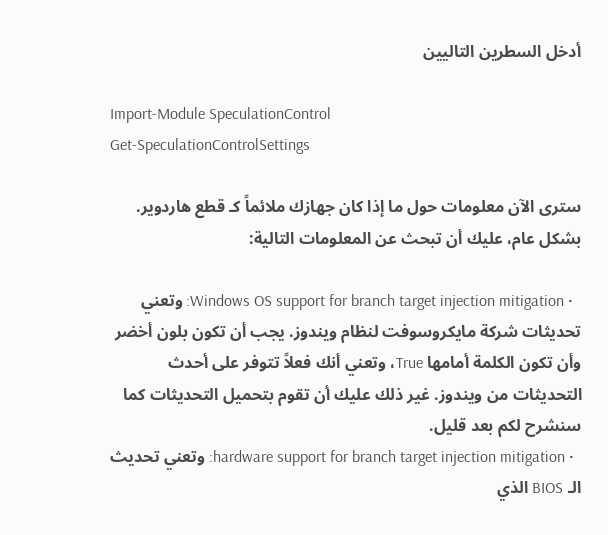أدخل السطرين التاليين

Import-Module SpeculationControl
Get-SpeculationControlSettings

سترى الآن معلومات حول ما إذا كان جهازك ملائماً كـ قطع هاردوير. بشكل عام، عليك أن تبحث عن المعلومات التالية:

  • Windows OS support for branch target injection mitigation: وتعني تحديثات شركة مايكروسوفت لنظام ويندوز. يجب أن تكون بلون أخضر وأن تكون الكلمة أمامها True، وتعني أنك فعلاً تتوفر على أحدث التحديثات من ويندوز. غير ذلك عليك أن تقوم بتحميل التحديثات كما سنشرح لكم بعد قليل.
  • hardware support for branch target injection mitigation: وتعني تحديث الـ BIOS الذي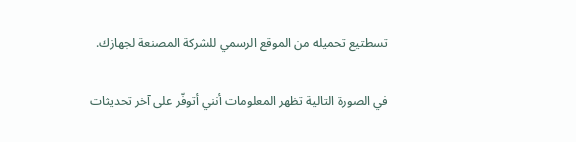تسطتيع تحميله من الموقع الرسمي للشركة المصنعة لجهازك.

في الصورة التالية تظهر المعلومات أنني أتوفّر على آخر تحديثات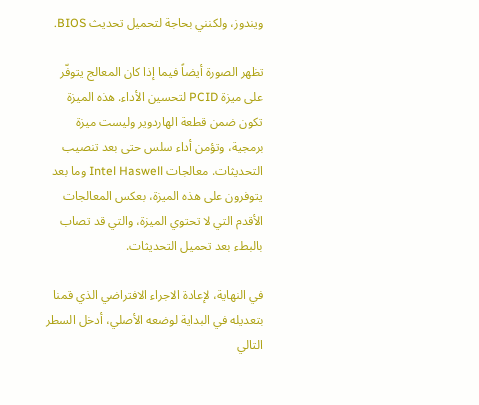ويندوز، ولكنني بحاجة لتحميل تحديث BIOS.

تظهر الصورة أيضاً فيما إذا كان المعالج يتوفّر على ميزة PCID لتحسين الأداء. هذه الميزة تكون ضمن قطعة الهاردوير وليست ميزة برمجية، وتؤمن أداء سلس حتى بعد تنصيب التحديثات. معالجات Intel Haswell وما بعد يتوفرون على هذه الميزة، بعكس المعالجات الأقدم التي لا تحتوي الميزة، والتي قد تصاب بالبطء بعد تحميل التحديثات.

في النهاية، لإعادة الاجراء الافتراضي الذي قمنا بتعديله في البداية لوضعه الأصلي، أدخل السطر التالي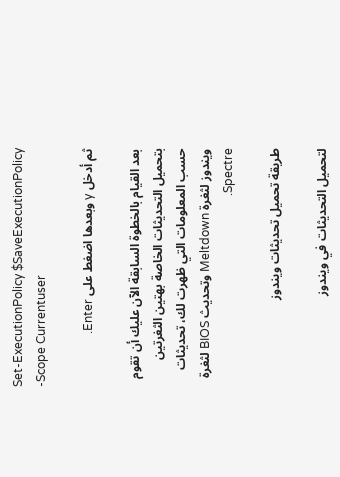Set-ExecutionPolicy $SaveExecutionPolicy -Scope Currentuser

ثم أدخل y وبعدها اضغط على Enter.

بعد القيام بالخطوة السابقة الآن عليك أن تقوم بتحميل التحديثات الخاصة بهتين الثغرتين حسب المعلومات التي ظهرت لك، تحديثات ويندوز لثغرة Meltdown وتحديث BIOS لثغرة Spectre.

طريقة تحميل تحديثات ويندوز

لتحميل التحديثات في ويندوز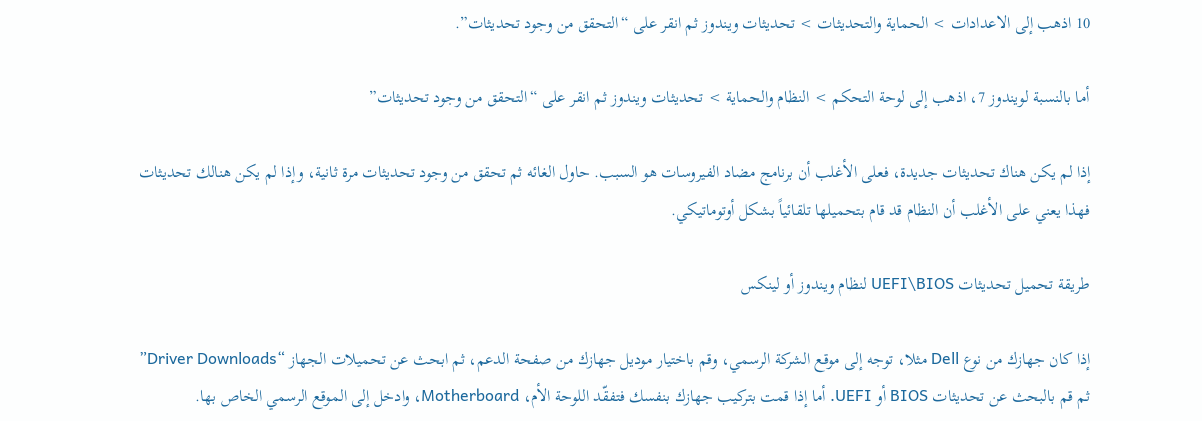10 اذهب إلى الاعدادات > الحماية والتحديثات > تحديثات ويندوز ثم انقر على “التحقق من وجود تحديثات”.

أما بالنسبة لويندوز 7، اذهب إلى لوحة التحكم > النظام والحماية > تحديثات ويندوز ثم انقر على “التحقق من وجود تحديثات”

إذا لم يكن هناك تحديثات جديدة، فعلى الأغلب أن برنامج مضاد الفيروسات هو السبب. حاول الغائه ثم تحقق من وجود تحديثات مرة ثانية، وإذا لم يكن هنالك تحديثات فهذا يعني على الأغلب أن النظام قد قام بتحميلها تلقائياً بشكل أوتوماتيكي.

طريقة تحميل تحديثات UEFI\BIOS لنظام ويندوز أو لينكس

إذا كان جهازك من نوع Dell مثلا، توجه إلى موقع الشركة الرسمي، وقم باختيار موديل جهازك من صفحة الدعم، ثم ابحث عن تحميلات الجهاز “Driver Downloads” ثم قم بالبحث عن تحديثات BIOS أو UEFI. أما إذا قمت بتركيب جهازك بنفسك فتفقّد اللوحة الأم، Motherboard، وادخل إلى الموقع الرسمي الخاص بها.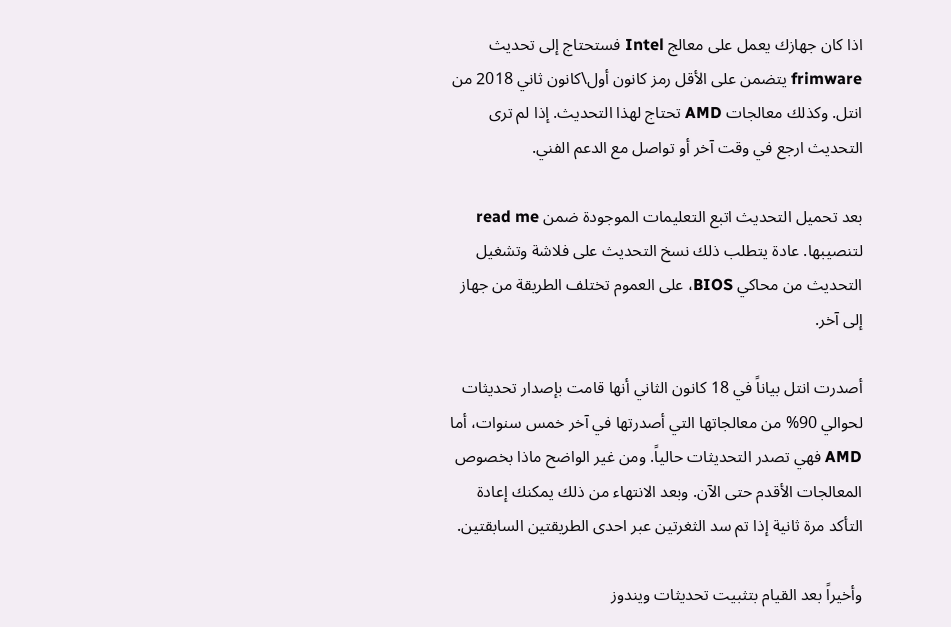اذا كان جهازك يعمل على معالج Intel فستحتاج إلى تحديث frimware يتضمن على الأقل رمز كانون أول\كانون ثاني 2018 من انتل. وكذلك معالجات AMD تحتاج لهذا التحديث. إذا لم ترى التحديث ارجع في وقت آخر أو تواصل مع الدعم الفني.

بعد تحميل التحديث اتبع التعليمات الموجودة ضمن read me لتنصيبها. عادة يتطلب ذلك نسخ التحديث على فلاشة وتشغيل التحديث من محاكي BIOS، على العموم تختلف الطريقة من جهاز إلى آخر.

أصدرت انتل بياناً في 18 كانون الثاني أنها قامت بإصدار تحديثات لحوالي 90% من معالجاتها التي أصدرتها في آخر خمس سنوات، أما AMD فهي تصدر التحديثات حالياً. ومن غير الواضح ماذا بخصوص المعالجات الأقدم حتى الآن. وبعد الانتهاء من ذلك يمكنك إعادة التأكد مرة ثانية إذا تم سد الثغرتين عبر احدى الطريقتين السابقتين.

وأخيراً بعد القيام بتثبيت تحديثات ويندوز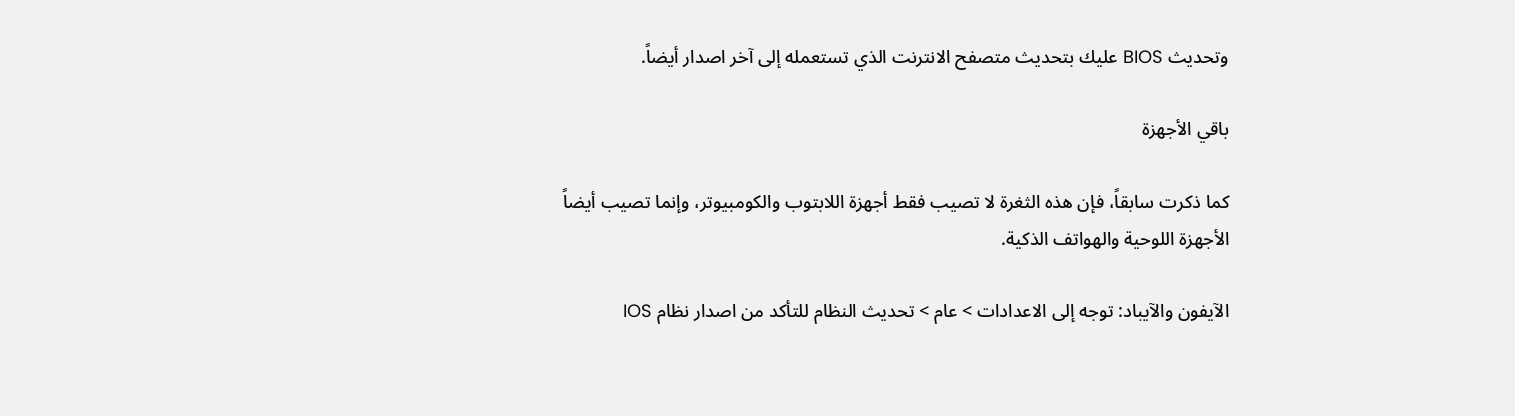وتحديث BIOS عليك بتحديث متصفح الانترنت الذي تستعمله إلى آخر اصدار أيضاً.

باقي الأجهزة

كما ذكرت سابقاً، فإن هذه الثغرة لا تصيب فقط أجهزة اللابتوب والكومبيوتر، وإنما تصيب أيضاً الأجهزة اللوحية والهواتف الذكية.

الآيفون والآيباد: توجه إلى الاعدادات > عام > تحديث النظام للتأكد من اصدار نظام IOS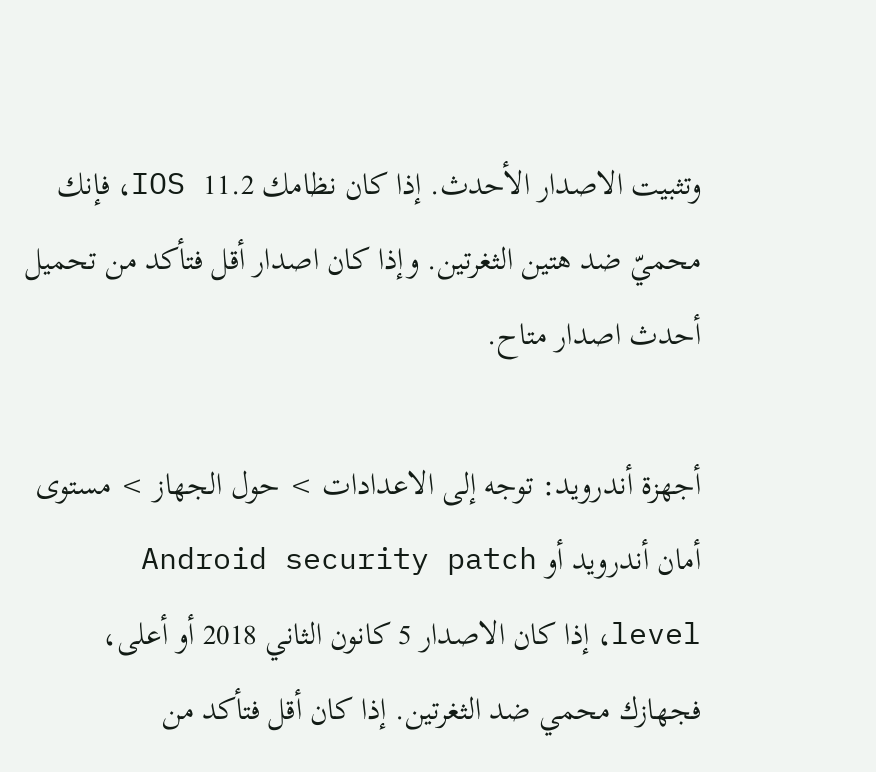وتثبيت الاصدار الأحدث. إذا كان نظامك IOS 11.2، فإنك محميّ ضد هتين الثغرتين. وإذا كان اصدار أقل فتأكد من تحميل أحدث اصدار متاح.

أجهزة أندرويد: توجه إلى الاعدادات > حول الجهاز > مستوى أمان أندرويد أو Android security patch level، إذا كان الاصدار 5 كانون الثاني 2018 أو أعلى، فجهازك محمي ضد الثغرتين. إذا كان أقل فتأكد من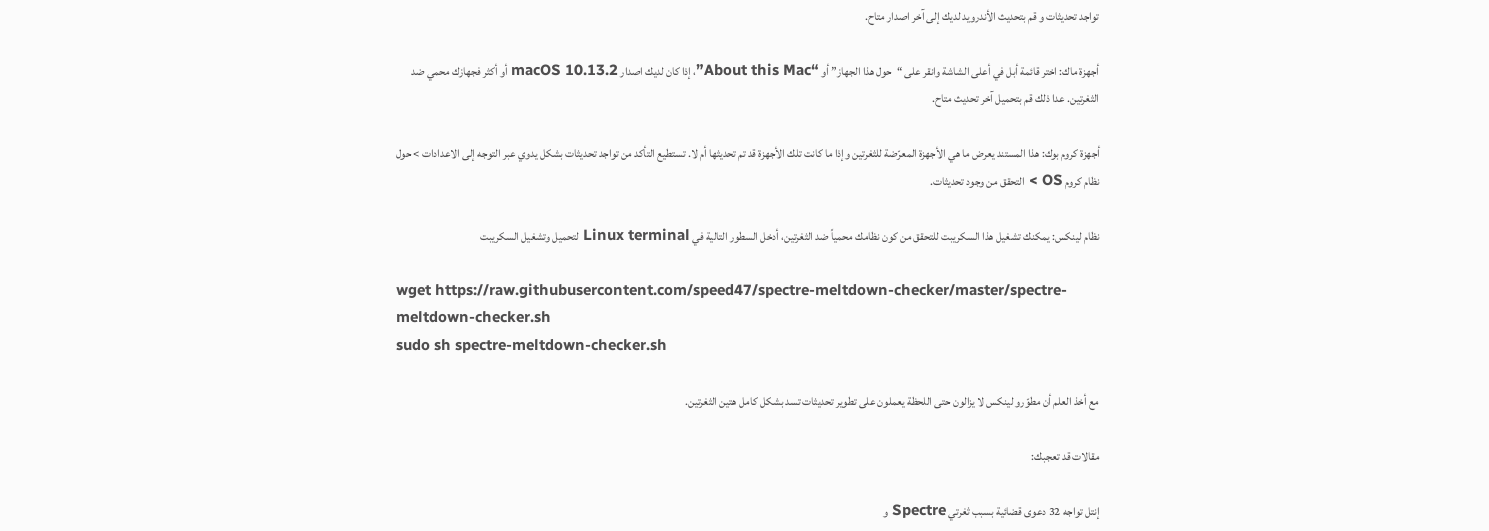تواجد تحديثات و قم بتحديث الأندرويد لديك إلى آخر اصدار متاح.

أجهزة ماك: اختر قائمة أبل في أعلى الشاشة وانقر على “حول هذا الجهاز” أو “About this Mac”، إذا كان لديك اصدار macOS 10.13.2 أو أكثر فجهازك محمي ضد الثغرتين. عدا ذلك قم بتحميل آخر تحديث متاح.

أجهزة كروم بوك: هذا المستند يعرض ما هي الأجهزة المعرّضة للثغرتين وإذا ما كانت تلك الأجهزة قد تم تحديثها أم لا. تستطيع التأكد من تواجد تحديثات بشكل يدوي عبر التوجه إلى الاعدادات > حول نظام كروم OS > التحقق من وجود تحديثات.

نظام لينكس: يمكنك تشغيل هذا السكريبت للتحقق من كون نظامك محمياً ضد الثغرتين، أدخل السطور التالية في Linux terminal لتحميل وتشغيل السكريبت

wget https://raw.githubusercontent.com/speed47/spectre-meltdown-checker/master/spectre-meltdown-checker.sh
sudo sh spectre-meltdown-checker.sh

مع أخذ العلم أن مطوّرو لينكس لا يزالون حتى اللحظة يعملون على تطوير تحديثات تسد بشكل كامل هتين الثغرتين.

مقالات قد تعجبك:

إنتل تواجه 32 دعوى قضائية بسبب ثغرتي Spectre و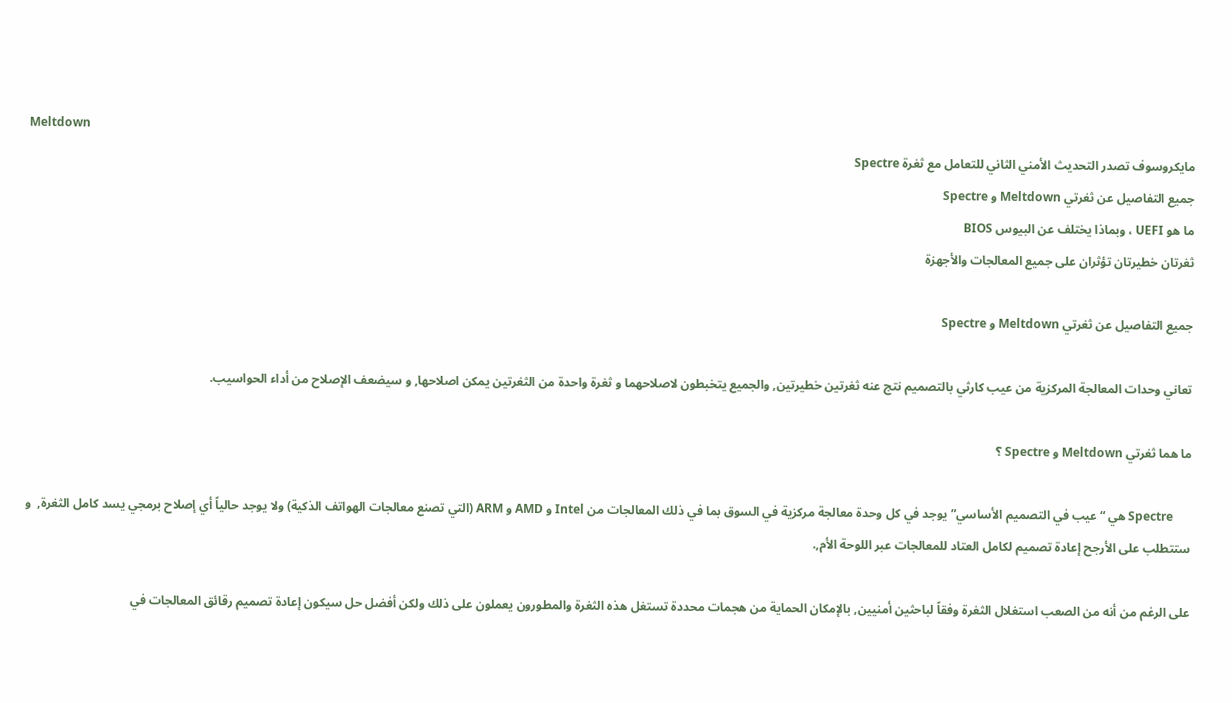Meltdown
مايكروسوف تصدر التحديث الأمني الثاني للتعامل مع ثغرة Spectre
جميع التفاصيل عن ثغرتي Meltdown و Spectre
ما هو UEFI ، وبماذا يختلف عن البيوس BIOS
ثغرتان خطيرتان تؤثران على جميع المعالجات والأجهزة

جميع التفاصيل عن ثغرتي Meltdown و Spectre

تعاني وحدات المعالجة المركزية من عيب كارثي بالتصميم نتج عنه ثغرتين خطيرتين, والجميع يتخبطون لاصلاحهما و ثغرة واحدة من الثغرتين يمكن اصلاحها, و سيضعف الإصلاح من أداء الحواسيب.

ما هما ثغرتي Meltdown و Spectre ؟

      Spectre هي “عيب في التصميم الأساسي” يوجد في كل وحدة معالجة مركزية في السوق بما في ذلك المعالجات من Intel و AMD و ARM (التي تصنع معالجات الهواتف الذكية) ولا يوجد حالياً أي إصلاح برمجي يسد كامل الثغرة,  و ستتطلب على الأرجح إعادة تصميم لكامل العتاد للمعالجات عبر اللوحة الأم,.

على الرغم من أنه من الصعب استغلال الثغرة وفقاً لباحثين أمنيين, بالإمكان الحماية من هجمات محددة تستغل هذه الثغرة والمطورون يعملون على ذلك ولكن أفضل حل سيكون إعادة تصميم رقائق المعالجات في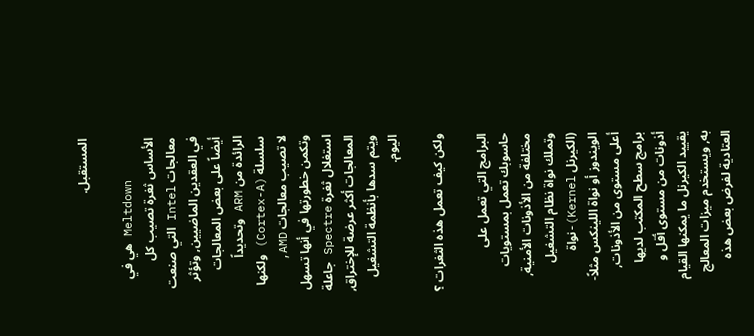المستقبل.

      Meltdown هي في الأساس ثغرة تصيب كل معالجات Intel التي صنعت في العقدين الماضيين, وتؤثر أيضاً على بعض المعالجات الرائدة من ARM وتحديداً سلسلة (Cortex-A) ولكنها لا تصيب معالجات AMD, وتكمن خطورتها في أنها تسهل استغلال ثغرة Spectre جاعلة المعالجات أكثر عرضة للإختراق, ويتم سدها بأنظمة التشغيل اليوم.

ولكن كيف تعمل هذه الثغرات ؟

البرامج التي تعمل على حاسوبك تعمل بمستويات مختلفة من الأذونات الأمنية, وتملك نواة نظام التشغيل (الكيرنل Kernel)-نواة الويندوز أو نواة اللينكس مثلاً-أعلى مستوى من الأذونات, برامج سطح المكتب لديها أذونات من مستوى أقل و يقييد الكيرنل ما يمكنها القيام به, ويستخدم ميزات المعالج العتادية لفرض بعض هذه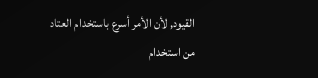القيود, لأن الأمر أسرع باستخدام العتاد من استخدام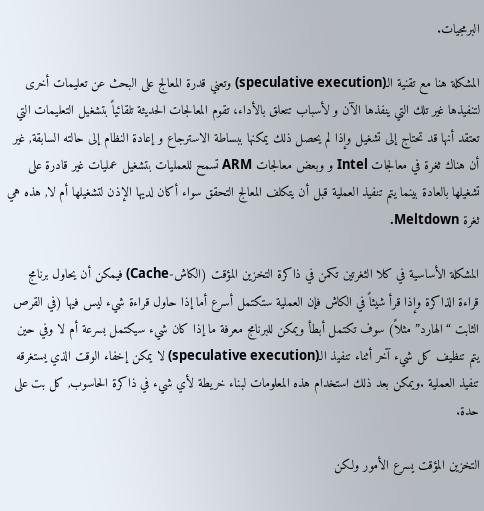البرمجيات.

المشكلة هنا مع تقنية الـ(speculative execution) وتعني قدرة المعالج على البحث عن تعليمات أخرى لتنفيذها غير تلك التي ينفذها الآن و لأسباب تتعلق بالأداء، تقوم المعالجات الحديثة تلقائياً بتشغيل التعليمات التي تعتقد أنها قد تحتاج إلى تشغيل وإذا لم يحصل ذلك يمكنها ببساطة الاسترجاع و إعادة النظام إلى حالته السابقة, غير أن هناك ثغرة في معالجات Intel و وبعض معالجات ARM تسمح للعمليات بتشغيل عمليات غير قادرة على تشغيلها بالعادة بينما يتم تنفيذ العملية قبل أن يتكلف المعالج التحقق سواء أكان لديها الإذن لتشغيلها أم لا, هذه هي ثغرة Meltdown.

المشكلة الأساسية في كلا الثغرتين تكمن في ذاكرة التخزين المؤقت (الكاش-Cache) فيمكن أن يحاول برنامج  قراءة الذاكرة وإذا قرأ شيثاً في الكاش فإن العملية ستكتمل أسرع أما إذا حاول قراءة شيء ليس فيها (في القرص الثابت “الهارد” مثلاً) سوف تكتمل أبطأ ويمكن للبرنامج معرفة ما إذا كان شيء سيكتمل بسرعة أم لا وفي حين يتم تنظيف كل شيء آخر أثناء تنفيذ الـ(speculative execution) لا يمكن إخفاء الوقت الذي يستغرقه تنفيذ العملية .ويمكن بعد ذلك استخدام هذه المعلومات لبناء خريطة لأي شيء في ذاكرة الحاسوب, كل بت على حدة.

التخزين المؤقت يسرع الأمور ولكن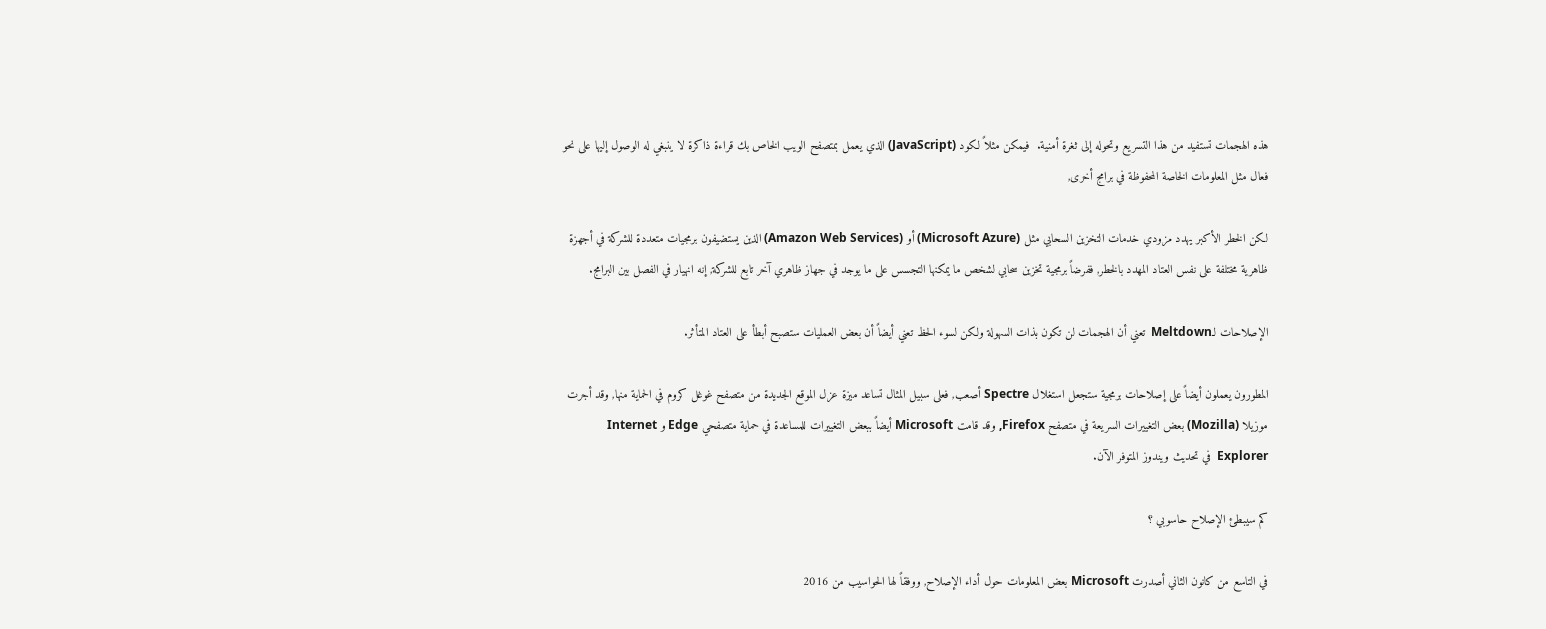هذه الهجمات تستفيد من هذا التسريع وتحوله إلى ثغرة أمنية.  فيمكن مثلاً لكود (JavaScript) الذي يعمل بمتصفح الويب الخاص بك قراءة ذاكرة لا ينبغي له الوصول إليها على نحو فعال مثل المعلومات الخاصة المحفوظة في برامج أخرى,

لكن الخطر الأكبر يهدد مزودي خدمات التخزين السحابي مثل (Microsoft Azure) أو (Amazon Web Services) الذين يستضيفون برمجيات متعددة للشركة في أجهزة ظاهرية مختلفة على نفس العتاد المهدد بالخطر, ففرضاً برمجية تخزين سحابي لشخص ما يمكنها التجسس على ما يوجد في جهاز ظاهري آخر تابع للشركة, إنه انهيار في الفصل بين البرامج.

الإصلاحات لـMeltdown  تعني أن الهجمات لن تكون بذات السهولة ولكن لسوء الحظ تعني أيضاً أن بعض العمليات ستصبح أبطأ على العتاد المتأثر.

المطورون يعملون أيضاً على إصلاحات برمجية ستجعل استغلال Spectre أصعب, فعلى سبيل المثال تساعد ميزة عزل الموقع الجديدة من متصفح غوغل كروم في الحماية منها, وقد أجرت موزيلا (Mozilla) بعض التغييرات السريعة في متصفح Firefox, وقد قامت Microsoft أيضاً ببعض التغييرات للمساعدة في حماية متصفحي Edge و Internet Explorer  في تحديث ويندوز المتوفر الآن.

كم سيبطئ الإصلاح حاسوبي ؟

في التاسع من كانون الثاني أصدرت Microsoft بعض المعلومات حول أداء الإصلاح, ووفقاً لها الحواسيب من 2016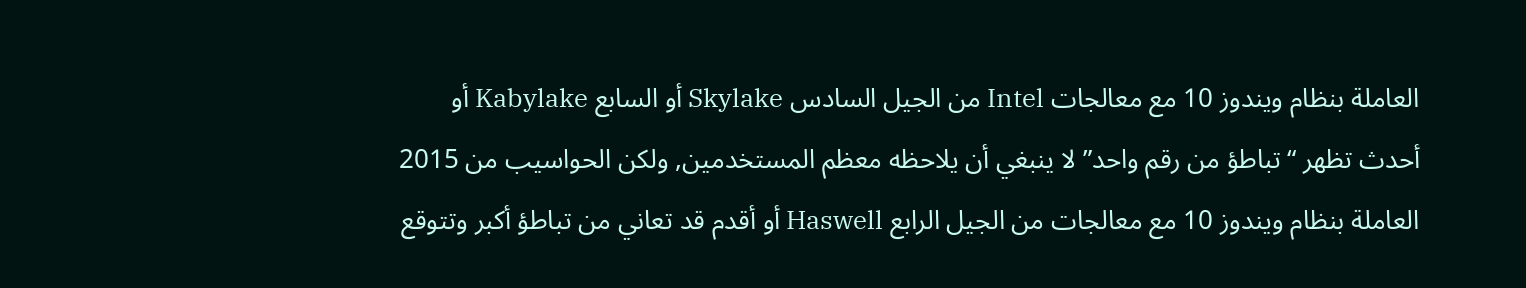العاملة بنظام ويندوز 10 مع معالجات Intel من الجيل السادس Skylake أو السابع Kabylake أو أحدث تظهر “تباطؤ من رقم واحد” لا ينبغي أن يلاحظه معظم المستخدمين, ولكن الحواسيب من 2015 العاملة بنظام ويندوز 10 مع معالجات من الجيل الرابع Haswell أو أقدم قد تعاني من تباطؤ أكبر وتتوقع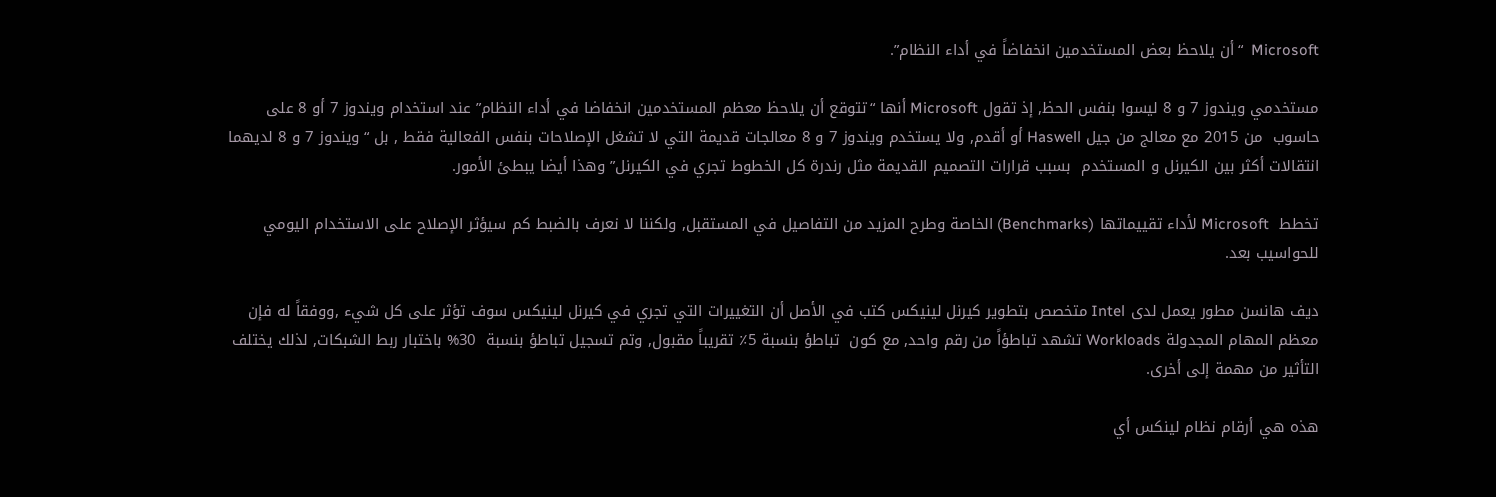Microsoft  “أن يلاحظ بعض المستخدمين انخفاضاً في أداء النظام”.

مستخدمي ويندوز 7 و 8 ليسوا بنفس الحظ, إذ تقول Microsoft أنها “تتوقع أن يلاحظ معظم المستخدمين انخفاضا في أداء النظام” عند استخدام ويندوز 7 أو 8 على حاسوب  من 2015 مع معالج من جيل Haswell أو أقدم, ولا يستخدم ويندوز 7 و 8 معالجات قديمة التي لا تشغل الإصلاحات بنفس الفعالية فقط , بل “ويندوز 7 و 8 لديهما انتقالات أكثر بين الكيرنل و المستخدم  بسبب قرارات التصميم القديمة مثل رندرة كل الخطوط تجري في الكيرنل” وهذا أيضا يبطئ الأمور.

تخطط  Microsoft لأداء تقييماتها (Benchmarks) الخاصة وطرح المزيد من التفاصيل في المستقبل, ولكننا لا نعرف بالضبط كم سيؤثر الإصلاح على الاستخدام اليومي للحواسيب بعد.

ديف هانسن مطور يعمل لدى Intel متخصص بتطوير كيرنل لينيكس كتب في الأصل أن التغييرات التي تجري في كيرنل لينيكس سوف تؤثر على كل شيء ,ووفقاً له فإن معظم المهام المجدولة Workloads تشهد تباطؤاً من رقم واحد, مع كون  تباطؤ بنسبة 5٪ تقريباً مقبول, وتم تسجيل تباطؤ بنسبة  30% باختبار ربط الشبكات, لذلك يختلف التأثير من مهمة إلى أخرى.

هذه هي أرقام نظام لينكس أي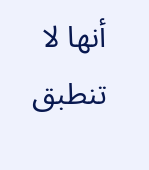أنها لا تنطبق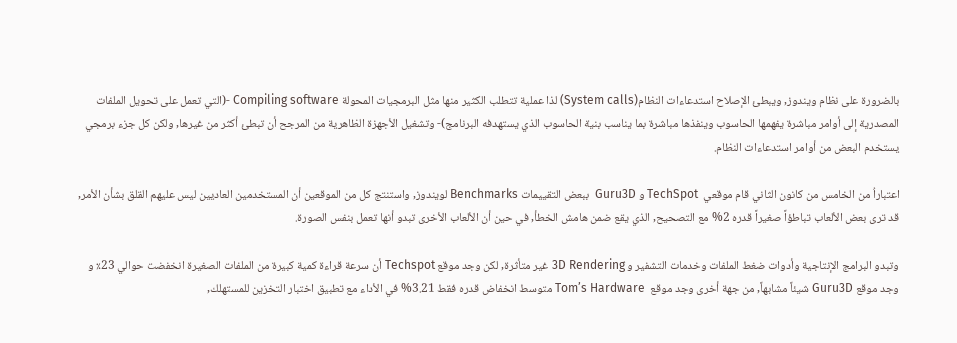بالضرورة على نظام ويندوز, ويبطئ الإصلاح استدعاءات النظام(System calls) لذا عملية تتطلب الكثير منها مثل البرمجيات المحولة Compiling software -(التي تعمل على تحويل الملفات المصدرية إلى أوامر مباشرة يفهمها الحاسوب وينفذها مباشرة بما يناسب بنية الحاسوب الذي يستهدفه البرنامج)- وتشغيل الأجهزة الظاهرية من المرجح أن تبطئ أكثر من غيرها, ولكن كل جزء برمجي يستخدم البعض من أوامر استدعاءات النظام.

اعتباراُ من الخامس من كانون الثاني قام موقعي  TechSpot و Guru3D  ببعض التقييمات Benchmarks لويندوز, واستنتج كل من الموقعين أن المستخدمين العاديين ليس عليهم القلق بشأن الأمر, قد ترى بعض الألعاب تباطؤاً صغيراً قدره 2% مع التصحيح, الذي يقع ضمن هامش الخطأ, في حين أن الألعاب الأخرى تبدو أنها تعمل بنفس الصورة.

وتبدو البرامج الإنتاجية وأدوات ضغط الملفات وخدمات التشفير و 3D Rendering غير متأثرة, لكن وجد موقع Techspot أن سرعة قراءة كمية كبيرة من الملفات الصغيرة انخفضت حوالي 23٪ و وجد موقع Guru3D شيئاً مشابهاً, من جهة أخرى وجد موقع  Tom’s Hardware متوسط انخفاض قدره فقط 3.21% في الأداء مع تطبيق اختبار التخزين للمستهلك,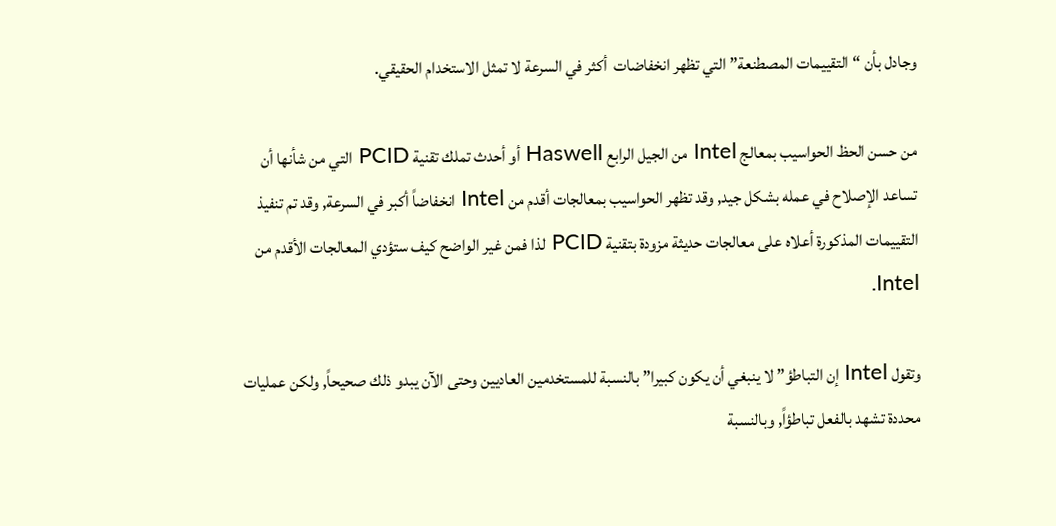وجادل بأن “التقييمات المصطنعة” التي تظهر انخفاضات  أكثر في السرعة لا تمثل الاستخدام الحقيقي.

من حسن الحظ الحواسيب بمعالج Intel من الجيل الرابع Haswell أو أحدث تملك تقنية PCID التي من شأنها أن تساعد الإصلاح في عمله بشكل جيد, وقد تظهر الحواسيب بمعالجات أقدم من Intel انخفاضاً أكبر في السرعة, وقد تم تنفيذ التقييمات المذكورة أعلاه على معالجات حديثة مزودة بتقنية PCID لذا فمن غير الواضح كيف ستؤدي المعالجات الأقدم من Intel.

وتقول Intel إن التباطؤ” لا ينبغي أن يكون كبيرا” بالنسبة للمستخدمين العاديين وحتى الآن يبدو ذلك صحيحاً, ولكن عمليات محددة تشهد بالفعل تباطؤاً, وبالنسبة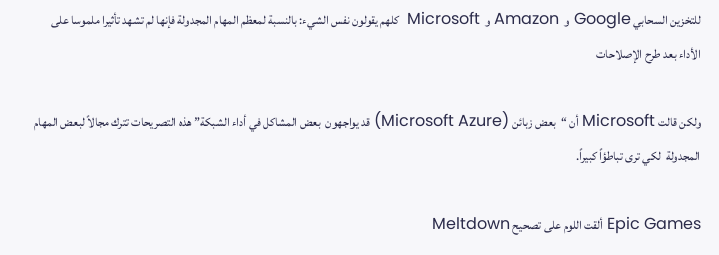للتخزين السحابي Google و  Amazon و  Microsoft  كلهم يقولون نفس الشيء: بالنسبة لمعظم المهام المجدولة فإنها لم تشهد تأثيرا ملموسا على الأداء بعد طرح الإصلاحات

ولكن قالت Microsoft أن “بعض زبائن (Microsoft Azure) قد يواجهون  بعض المشاكل في أداء الشبكة” هذه التصريحات تترك مجالاً لبعض المهام المجدولة  لكي ترى تباطؤاً كبيراً.

Epic Games ألقت اللوم على تصحيح Meltdown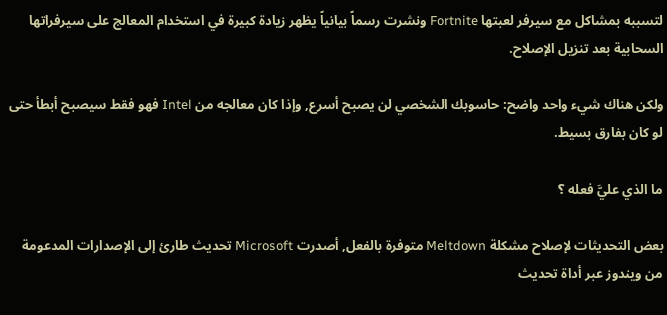لتسببه بمشاكل مع سيرفر لعبتها Fortnite ونشرت رسماً بيانياً يظهر زيادة كبيرة في استخدام المعالج على سيرفراتها السحابية بعد تنزيل الإصلاح.

ولكن هناك شيء واحد واضح: حاسوبك الشخصي لن يصبح أسرع, وإذا كان معالجه من Intel فهو فقط سيصبح أبطأ حتى لو كان بفارق بسيط.

ما الذي عليَّ فعله ؟

بعض التحديثات لإصلاح مشكلة Meltdown متوفرة بالفعل, أصدرت Microsoft تحديث طارئ إلى الإصدارات المدعومة من ويندوز عبر أداة تحديث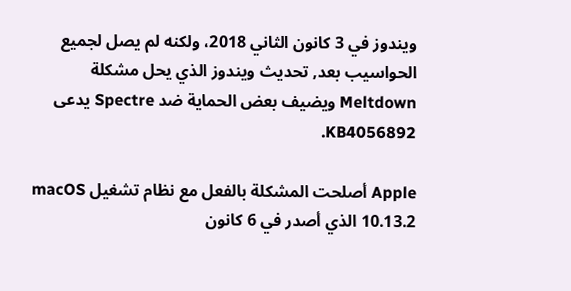ويندوز في 3 كانون الثاني 2018، ولكنه لم يصل لجميع الحواسيب بعد, تحديث ويندوز الذي يحل مشكلة Meltdown ويضيف بعض الحماية ضد Spectre يدعى KB4056892.

Apple أصلحت المشكلة بالفعل مع نظام تشغيل macOS 10.13.2 الذي أصدر في 6 كانون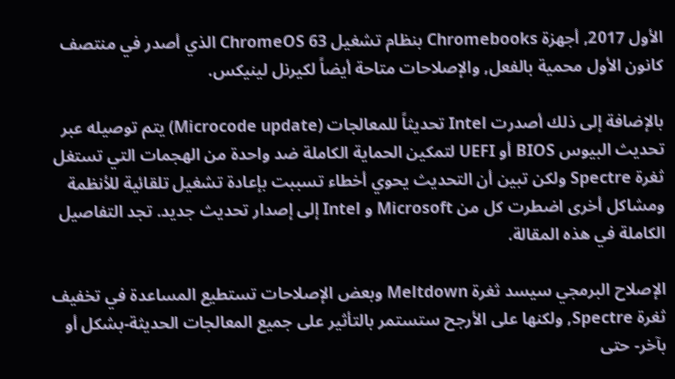الأول 2017, أجهزة Chromebooks بنظام تشغيل ChromeOS 63 الذي أصدر في منتصف كانون الأول محمية بالفعل, والإصلاحات متاحة أيضاً لكيرنل لينيكس.

بالإضافة إلى ذلك أصدرت Intel تحديثاً للمعالجات (Microcode update) يتم توصيله عبر تحديث البيوس BIOS أو UEFI لتمكين الحماية الكاملة ضد واحدة من الهجمات التي تستغل ثغرة Spectre ولكن تبين أن التحديث يحوي أخطاء تسببت بإعادة تشغيل تلقائية للأنظمة ومشاكل أخرى اضطرت كل من Microsoft و Intel إلى إصدار تحديث جديد. تجد التفاصيل الكاملة في هذه المقالة.

الإصلاح البرمجي سيسد ثغرة Meltdown وبعض الإصلاحات تستطيع المساعدة في تخفيف ثغرة Spectre, ولكنها على الأرجح ستستمر بالتأثير على جميع المعالجات الحديثة-بشكل أو بآخر- حتى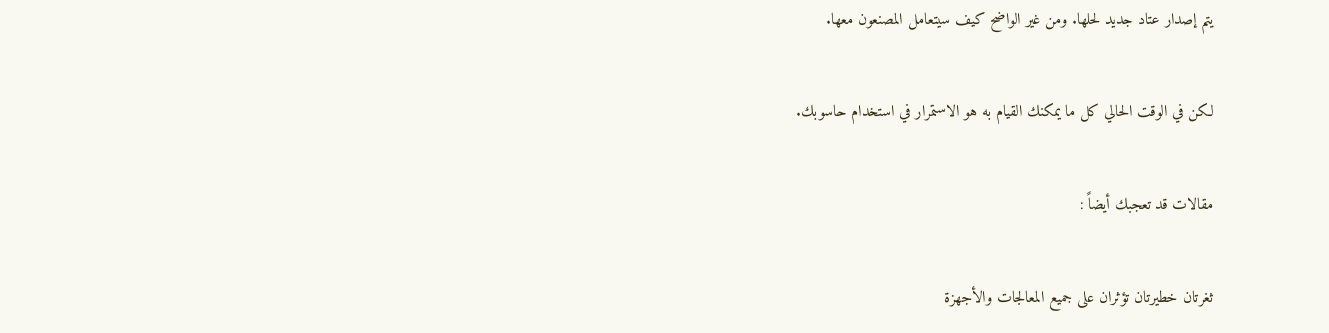يتم إصدار عتاد جديد لحلها. ومن غير الواضح كيف سيتعامل المصنعون معها.

لكن في الوقت الحالي كل ما يمكنك القيام به هو الاستمرار في استخدام حاسوبك.

مقالات قد تعجبك أيضاً :

ثغرتان خطيرتان تؤثران على جميع المعالجات والأجهزة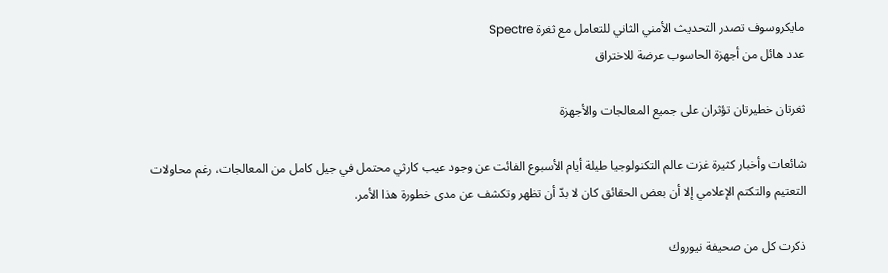مايكروسوف تصدر التحديث الأمني الثاني للتعامل مع ثغرة Spectre
عدد هائل من أجهزة الحاسوب عرضة للاختراق

ثغرتان خطيرتان تؤثران على جميع المعالجات والأجهزة

شائعات وأخبار كثيرة غزت عالم التكنولوجيا طيلة أيام الأسبوع الفائت عن وجود عيب كارثي محتمل في جيل كامل من المعالجات، رغم محاولات التعتيم والتكتم الإعلامي إلا أن بعض الحقائق كان لا بدّ أن تظهر وتكشف عن مدى خطورة هذا الأمر.

ذكرت كل من صحيفة نيوروك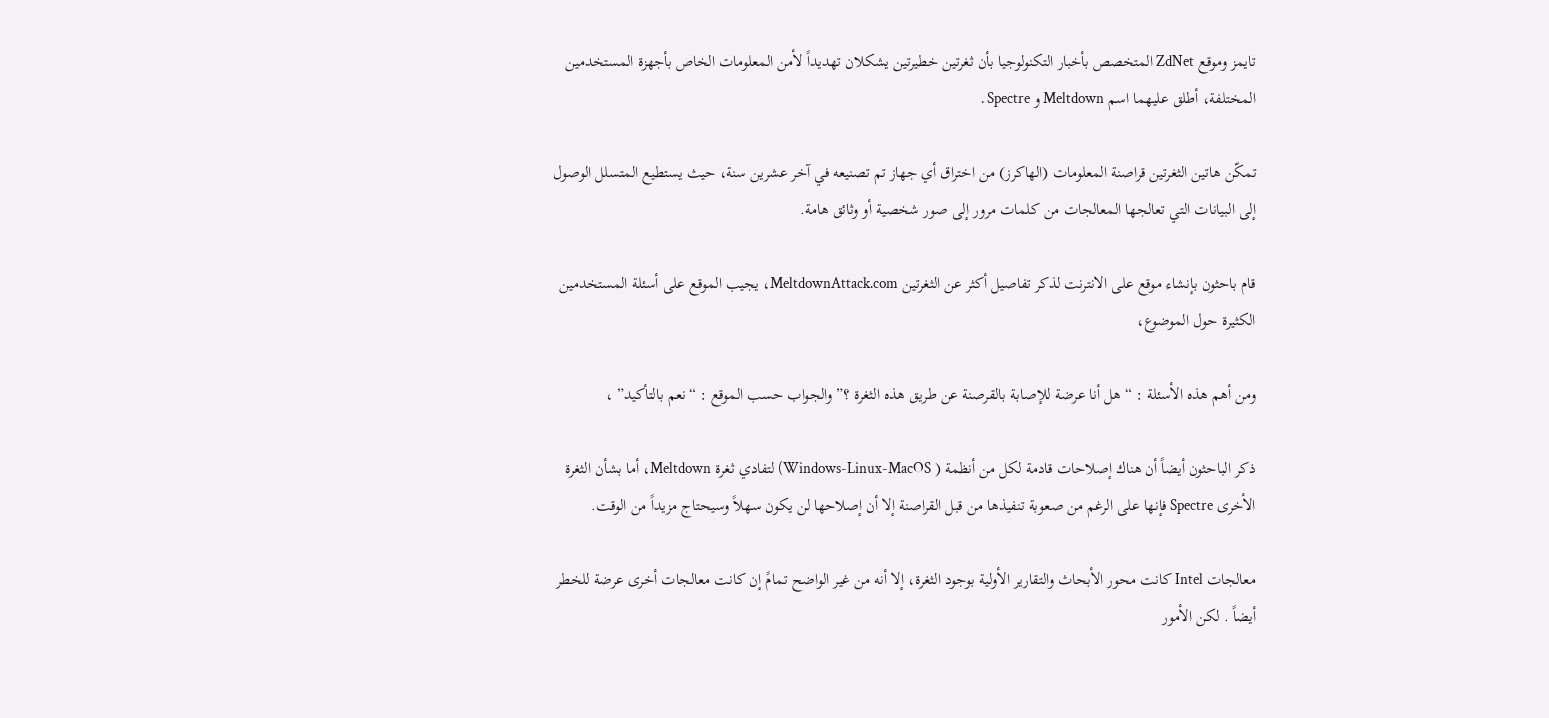تايمز وموقع ZdNet المتخصص بأخبار التكنولوجيا بأن ثغرتين خطيرتين يشكلان تهديداً لأمن المعلومات الخاص بأجهزة المستخدمين المختلفة، أطلق عليهما اسم Meltdown و Spectre .

تمكّن هاتين الثغرتين قراصنة المعلومات (الهاكرز) من اختراق أي جهاز تم تصنيعه في آخر عشرين سنة، حيث يستطيع المتسلل الوصول إلى البيانات التي تعالجها المعالجات من كلمات مرور إلى صور شخصية أو وثائق هامة.

قام باحثون بإنشاء موقع على الانترنت لذكر تفاصيل أكثر عن الثغرتين MeltdownAttack.com، يجيب الموقع على أسئلة المستخدمين الكثيرة حول الموضوع،

ومن أهم هذه الأسئلة : “هل أنا عرضة للإصابة بالقرصنة عن طريق هذه الثغرة ؟” والجواب حسب الموقع : “نعم بالتأكيد” ،

ذكر الباحثون أيضاً أن هناك إصلاحات قادمة لكل من أنظمة ( Windows-Linux-MacOS) لتفادي ثغرة Meltdown، أما بشأن الثغرة الأخرى Spectre فإنها على الرغم من صعوبة تنفيذها من قبل القراصنة إلا أن إصلاحها لن يكون سهلاً وسيحتاج مزيداً من الوقت.

معالجات Intel كانت محور الأبحاث والتقارير الأولية بوجود الثغرة، إلا أنه من غير الواضح تمامً إن كانت معالجات أخرى عرضة للخطر أيضاً . لكن الأمور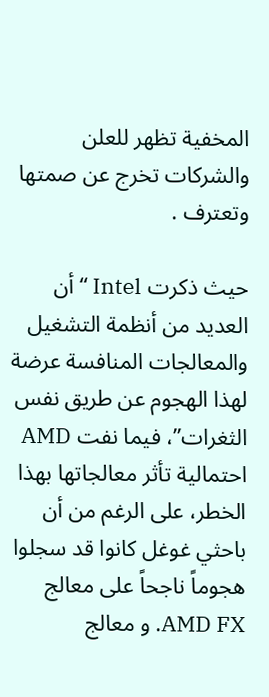المخفية تظهر للعلن والشركات تخرج عن صمتها وتعترف .

حيث ذكرت Intel “أن العديد من أنظمة التشغيل والمعالجات المنافسة عرضة لهذا الهجوم عن طريق نفس الثغرات”، فيما نفت AMD احتمالية تأثر معالجاتها بهذا الخطر، على الرغم من أن باحثي غوغل كانوا قد سجلوا هجوماً ناجحاً على معالج AMD FX. و معالج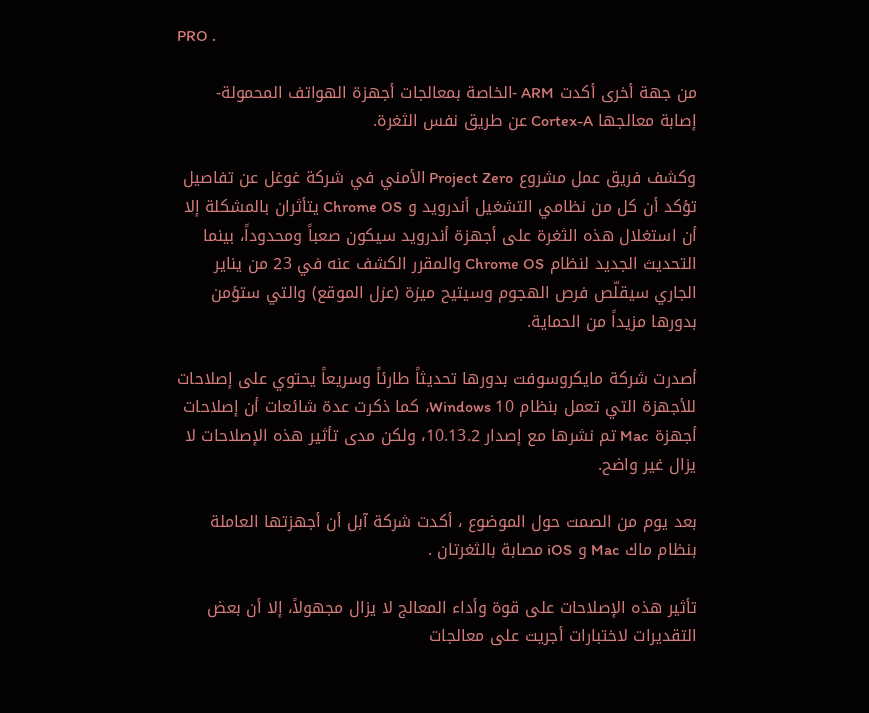PRO .

من جهة أخرى أكدت ARM -الخاصة بمعالجات أجهزة الهواتف المحمولة- إصابة معالجها Cortex-A عن طريق نفس الثغرة.

وكشف فريق عمل مشروع Project Zero الأمني في شركة غوغل عن تفاصيل تؤكد أن كل من نظامي التشغيل أندرويد و Chrome OS يتأثران بالمشكلة إلا أن استغلال هذه الثغرة على أجهزة أندرويد سيكون صعباً ومحدوداً، بينما التحديث الجديد لنظام Chrome OS والمقرر الكشف عنه في 23 من يناير الجاري سيقلّص فرص الهجوم وسيتيح ميزة (عزل الموقع) والتي ستؤمن بدورها مزيداً من الحماية.

أصدرت شركة مايكروسوفت بدورها تحديثاً طارئاً وسريعاً يحتوي على إصلاحات للأجهزة التي تعمل بنظام Windows 10، كما ذكرت عدة شائعات أن إصلاحات أجهزة Mac تم نشرها مع إصدار 10.13.2، ولكن مدى تأثير هذه الإصلاحات لا يزال غير واضح.

بعد يوم من الصمت حول الموضوع ، أكدت شركة آبل أن أجهزتها العاملة بنظام ماك Mac و iOS مصابة بالثغرتان .

تأثير هذه الإصلاحات على قوة وأداء المعالج لا يزال مجهولاً، إلا أن بعض التقديرات لاختبارات أجريت على معالجات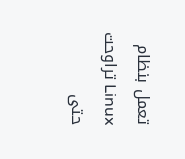تعمل بنظام Linux تراوحت حتى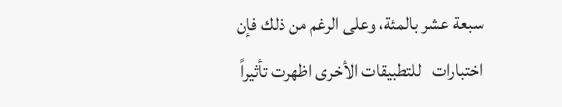سبعة عشر بالمئة، وعلى الرغم من ذلك فإن اختبارات   للتطبيقات الأخرى اظهرت تأثيراً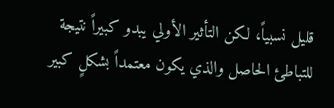قليل نسبياً، لكن التأثير الأولي يبدو كبيراً نتيجة للتباطئ الحاصل والذي يكون معتمداً بشكلٍ كبير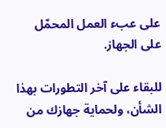على عبء العمل المحمّل على الجهاز.

للبقاء على آخر التطورات بهذا الشأن، ولحماية جهازك من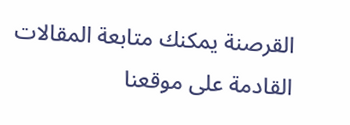القرصنة يمكنك متابعة المقالات القادمة على موقعنا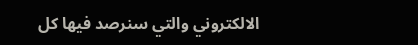الالكتروني والتي سنرصد فيها كل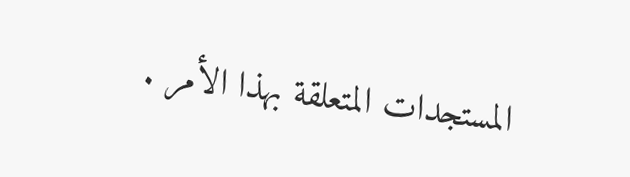المستجدات المتعلقة بهذا الأمر .